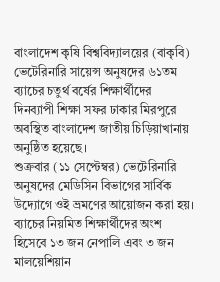বাংলাদেশ কৃষি বিশ্ববিদ্যালয়ের (বাকৃবি) ভেটেরিনারি সায়েন্স অনুষদের ৬১তম ব্যাচের চতুর্থ বর্ষের শিক্ষার্থীদের দিনব্যাপী শিক্ষা সফর ঢাকার মিরপুরে অবস্থিত বাংলাদেশ জাতীয় চিড়িয়াখানায় অনুষ্ঠিত হয়েছে।
শুক্রবার (১১ সেপ্টেম্বর) ভেটেরিনারি অনুষদের মেডিসিন বিভাগের সার্বিক উদ্যোগে ওই ভ্রমণের আয়োজন করা হয়। ব্যাচের নিয়মিত শিক্ষার্থীদের অংশ হিসেবে ১৩ জন নেপালি এবং ৩ জন মালয়েশিয়ান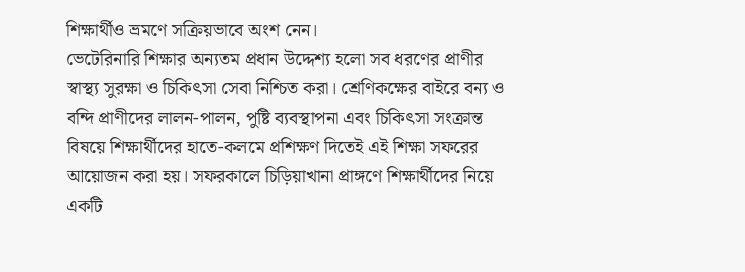শিক্ষার্থীও ভ্রমণে সক্রিয়ভাবে অংশ নেন।
ভেটেরিনারি শিক্ষার অন্যতম প্রধান উদ্দেশ্য হলো সব ধরণের প্রাণীর স্বাস্থ্য সুরক্ষা ও চিকিৎসা সেবা নিশ্চিত করা। শ্রেণিকক্ষের বাইরে বন্য ও বন্দি প্রাণীদের লালন-পালন, পুষ্টি ব্যবস্থাপনা এবং চিকিৎসা সংক্রান্ত বিষয়ে শিক্ষার্থীদের হাতে-কলমে প্রশিক্ষণ দিতেই এই শিক্ষা সফরের আয়োজন করা হয়। সফরকালে চিড়িয়াখানা প্রাঙ্গণে শিক্ষার্থীদের নিয়ে একটি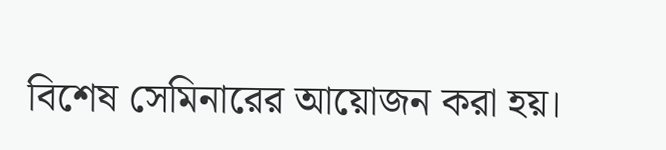বিশেষ সেমিনারের আয়োজন করা হয়।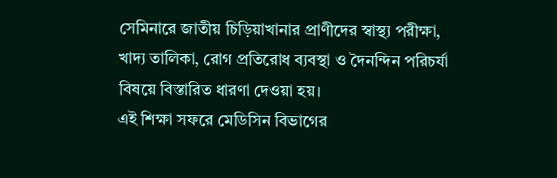সেমিনারে জাতীয় চিড়িয়াখানার প্রাণীদের স্বাস্থ্য পরীক্ষা, খাদ্য তালিকা, রোগ প্রতিরোধ ব্যবস্থা ও দৈনন্দিন পরিচর্যা বিষয়ে বিস্তারিত ধারণা দেওয়া হয়।
এই শিক্ষা সফরে মেডিসিন বিভাগের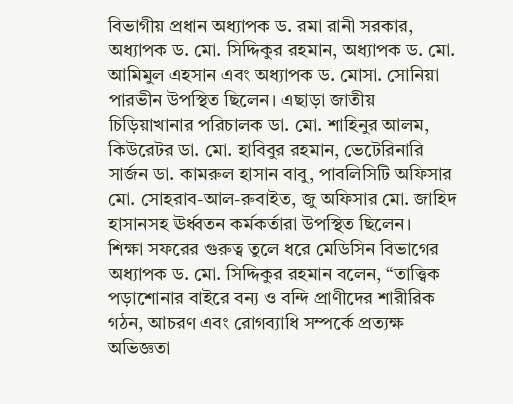বিভাগীয় প্রধান অধ্যাপক ড. রমা রানী সরকার, অধ্যাপক ড. মো. সিদ্দিকুর রহমান, অধ্যাপক ড. মো. আমিমুল এহসান এবং অধ্যাপক ড. মোসা. সোনিয়া পারভীন উপস্থিত ছিলেন। এছাড়া জাতীয় চিড়িয়াখানার পরিচালক ডা. মো. শাহিনুর আলম, কিউরেটর ডা. মো. হাবিবুর রহমান, ভেটেরিনারি সার্জন ডা. কামরুল হাসান বাবু, পাবলিসিটি অফিসার মো. সোহরাব-আল-রুবাইত, জু অফিসার মো. জাহিদ হাসানসহ ঊর্ধ্বতন কর্মকর্তারা উপস্থিত ছিলেন।
শিক্ষা সফরের গুরুত্ব তুলে ধরে মেডিসিন বিভাগের অধ্যাপক ড. মো. সিদ্দিকুর রহমান বলেন, “তাত্ত্বিক পড়াশোনার বাইরে বন্য ও বন্দি প্রাণীদের শারীরিক গঠন, আচরণ এবং রোগব্যাধি সম্পর্কে প্রত্যক্ষ অভিজ্ঞতা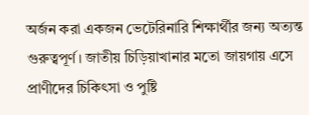অর্জন করা একজন ভেটেরিনারি শিক্ষার্থীর জন্য অত্যন্ত গুরুত্বপূর্ণ। জাতীয় চিড়িয়াখানার মতো জায়গায় এসে প্রাণীদের চিকিৎসা ও পুষ্টি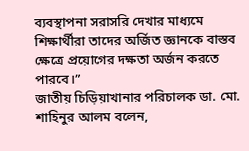ব্যবস্থাপনা সরাসরি দেখার মাধ্যমে শিক্ষার্থীরা তাদের অর্জিত জ্ঞানকে বাস্তব ক্ষেত্রে প্রয়োগের দক্ষতা অর্জন করতে পারবে।”
জাতীয় চিড়িয়াখানার পরিচালক ডা. মো. শাহিনুর আলম বলেন,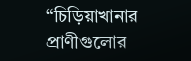“চিড়িয়াখানার প্রাণীগুলোর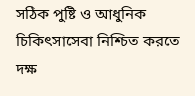সঠিক পুষ্টি ও আধুনিক চিকিৎসাসেবা নিশ্চিত করতে দক্ষ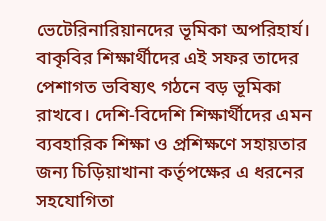ভেটেরিনারিয়ানদের ভূমিকা অপরিহার্য। বাকৃবির শিক্ষার্থীদের এই সফর তাদের পেশাগত ভবিষ্যৎ গঠনে বড় ভূমিকা রাখবে। দেশি-বিদেশি শিক্ষার্থীদের এমন ব্যবহারিক শিক্ষা ও প্রশিক্ষণে সহায়তার জন্য চিড়িয়াখানা কর্তৃপক্ষের এ ধরনের সহযোগিতা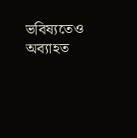ভবিষ্যতেও অব্যাহত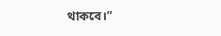থাকবে।”